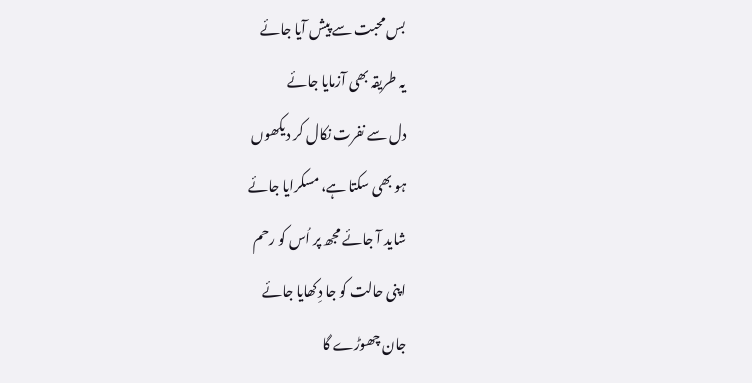بس محبت سے پیش آیا جائے
یہ طریقہ بھی آزمایا جائے
دل سے نفرت نکال کر دیکھوں
ہو بھی سکتا ہے، مسکرایا جائے
شاید آ جائے مجھ پر اُس کو رحم
اپنی حالت کو جا دِکھایا جائے
جان چھوڑے گا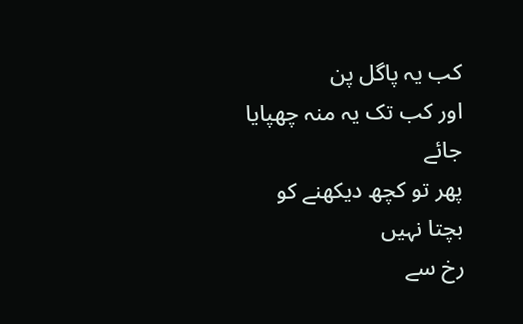کب یہ پاگل پن
اور کب تک یہ منہ چھپایا جائے
پھر تو کچھ دیکھنے کو بچتا نہیں
رخ سے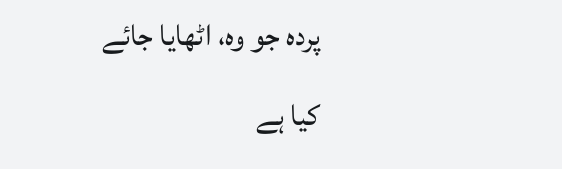پردہ جو وہ، اٹھایا جائے
کیا ہے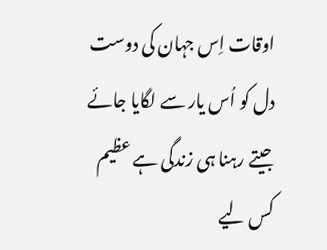اوقات اِس جہان کی دوست
دل کو اُس یار سے لگایا جائے
جیتے رہنا ہی زندگی ہے عظیم
کس لیے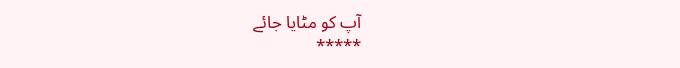آپ کو مٹایا جائے
*****